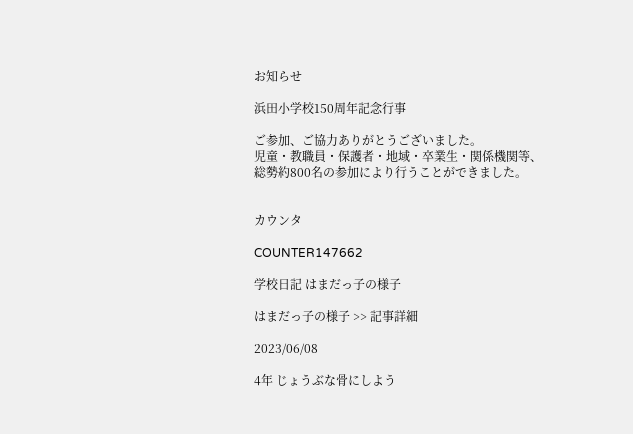お知らせ

浜田小学校150周年記念行事

ご参加、ご協力ありがとうございました。
児童・教職員・保護者・地域・卒業生・関係機関等、
総勢約800名の参加により行うことができました。


カウンタ

COUNTER147662

学校日記 はまだっ子の様子

はまだっ子の様子 >> 記事詳細

2023/06/08

4年 じょうぶな骨にしよう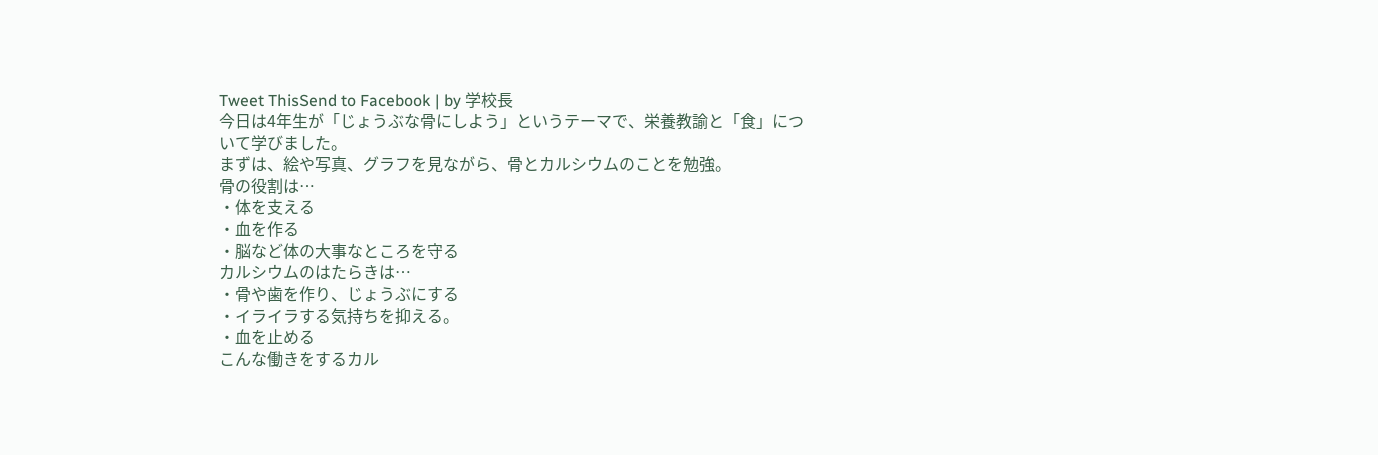Tweet ThisSend to Facebook | by 学校長
今日は4年生が「じょうぶな骨にしよう」というテーマで、栄養教諭と「食」について学びました。
まずは、絵や写真、グラフを見ながら、骨とカルシウムのことを勉強。
骨の役割は…
・体を支える
・血を作る
・脳など体の大事なところを守る
カルシウムのはたらきは…
・骨や歯を作り、じょうぶにする
・イライラする気持ちを抑える。
・血を止める
こんな働きをするカル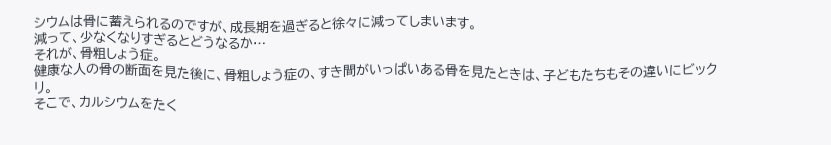シウムは骨に蓄えられるのですが、成長期を過ぎると徐々に減ってしまいます。
減って、少なくなりすぎるとどうなるか…
それが、骨粗しょう症。
健康な人の骨の断面を見た後に、骨粗しょう症の、すき間がいっぱいある骨を見たときは、子どもたちもその違いにビックリ。
そこで、カルシウムをたく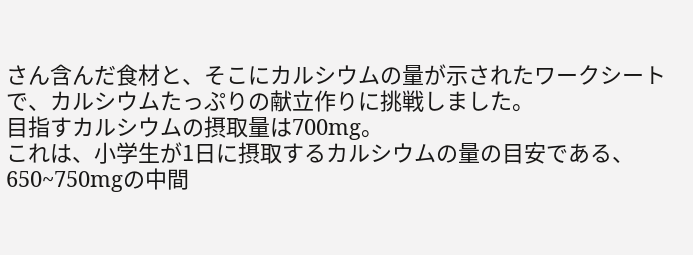さん含んだ食材と、そこにカルシウムの量が示されたワークシートで、カルシウムたっぷりの献立作りに挑戦しました。
目指すカルシウムの摂取量は700mg。
これは、小学生が1日に摂取するカルシウムの量の目安である、650~750mgの中間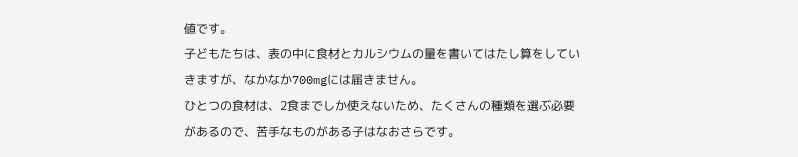値です。
子どもたちは、表の中に食材とカルシウムの量を書いてはたし算をしていきますが、なかなか700mgには届きません。
ひとつの食材は、2食までしか使えないため、たくさんの種類を選ぶ必要があるので、苦手なものがある子はなおさらです。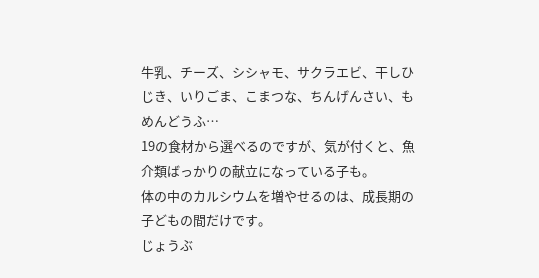牛乳、チーズ、シシャモ、サクラエビ、干しひじき、いりごま、こまつな、ちんげんさい、もめんどうふ…
19の食材から選べるのですが、気が付くと、魚介類ばっかりの献立になっている子も。
体の中のカルシウムを増やせるのは、成長期の子どもの間だけです。
じょうぶ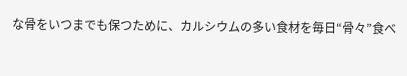な骨をいつまでも保つために、カルシウムの多い食材を毎日“骨々”食べ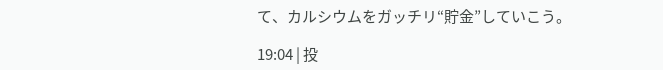て、カルシウムをガッチリ“貯金”していこう。

19:04 | 投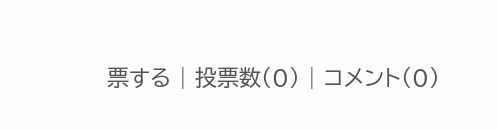票する | 投票数(0) | コメント(0)